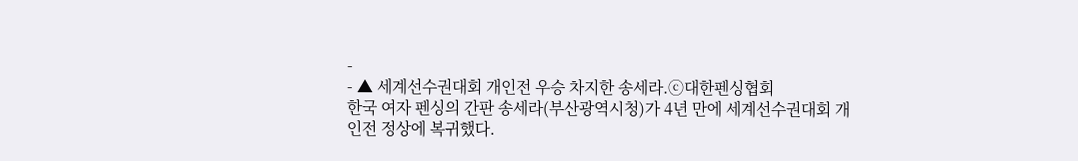-
- ▲ 세계선수권대회 개인전 우승 차지한 송세라.ⓒ대한펜싱협회
한국 여자 펜싱의 간판 송세라(부산광역시청)가 4년 만에 세계선수권대회 개인전 정상에 복귀했다.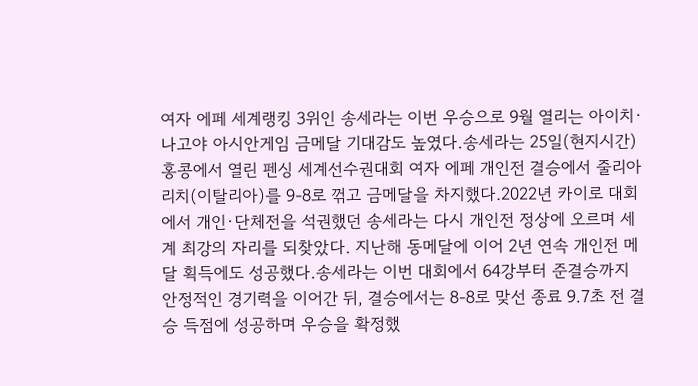여자 에페 세계랭킹 3위인 송세라는 이번 우승으로 9월 열리는 아이치·나고야 아시안게임 금메달 기대감도 높였다.송세라는 25일(현지시간) 홍콩에서 열린 펜싱 세계선수권대회 여자 에페 개인전 결승에서 줄리아 리치(이탈리아)를 9-8로 꺾고 금메달을 차지했다.2022년 카이로 대회에서 개인·단체전을 석권했던 송세라는 다시 개인전 정상에 오르며 세계 최강의 자리를 되찾았다. 지난해 동메달에 이어 2년 연속 개인전 메달 획득에도 성공했다.송세라는 이번 대회에서 64강부터 준결승까지 안정적인 경기력을 이어간 뒤, 결승에서는 8-8로 맞선 종료 9.7초 전 결승 득점에 성공하며 우승을 확정했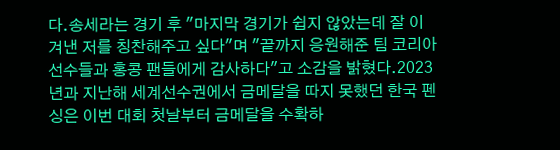다.송세라는 경기 후 "마지막 경기가 쉽지 않았는데 잘 이겨낸 저를 칭찬해주고 싶다"며 "끝까지 응원해준 팀 코리아 선수들과 홍콩 팬들에게 감사하다"고 소감을 밝혔다.2023년과 지난해 세계선수권에서 금메달을 따지 못했던 한국 펜싱은 이번 대회 첫날부터 금메달을 수확하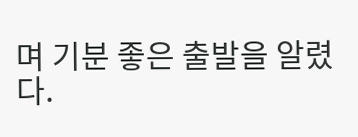며 기분 좋은 출발을 알렸다.